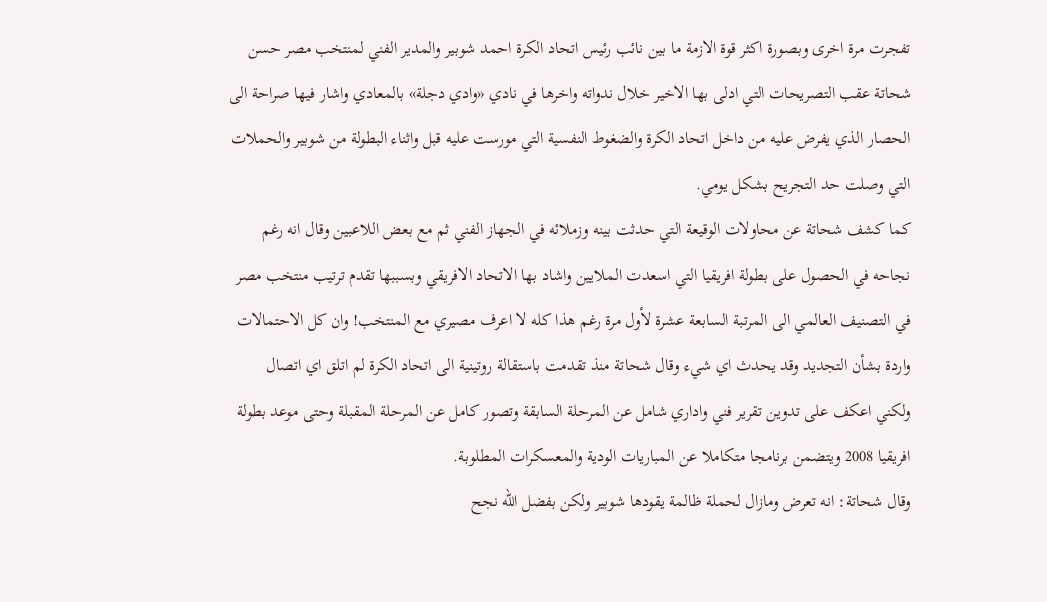تفجرت مرة اخرى وبصورة اكثر قوة الازمة ما بين نائب رئيس اتحاد الكرة احمد شوبير والمدير الفني لمنتخب مصر حسن شحاتة عقب التصريحات التي ادلى بها الاخير خلال ندواته واخرها في نادي «وادي دجلة» بالمعادي واشار فيها صراحة الى الحصار الذي يفرض عليه من داخل اتحاد الكرة والضغوط النفسية التي مورست عليه قبل واثناء البطولة من شوبير والحملات التي وصلت حد التجريح بشكل يومي.
كما كشف شحاتة عن محاولات الوقيعة التي حدثت بينه وزملائه في الجهاز الفني ثم مع بعض اللاعبين وقال انه رغم نجاحه في الحصول على بطولة افريقيا التي اسعدت الملايين واشاد بها الاتحاد الافريقي وبسببها تقدم ترتيب منتخب مصر في التصنيف العالمي الى المرتبة السابعة عشرة لأول مرة رغم هذا كله لا اعرف مصيري مع المنتخب! وان كل الاحتمالات واردة بشأن التجديد وقد يحدث اي شيء وقال شحاتة منذ تقدمت باستقالة روتينية الى اتحاد الكرة لم اتلق اي اتصال ولكني اعكف على تدوين تقرير فني واداري شامل عن المرحلة السابقة وتصور كامل عن المرحلة المقبلة وحتى موعد بطولة افريقيا 2008 ويتضمن برنامجا متكاملا عن المباريات الودية والمعسكرات المطلوبة.
وقال شحاتة: انه تعرض ومازال لحملة ظالمة يقودها شوبير ولكن بفضل الله نجح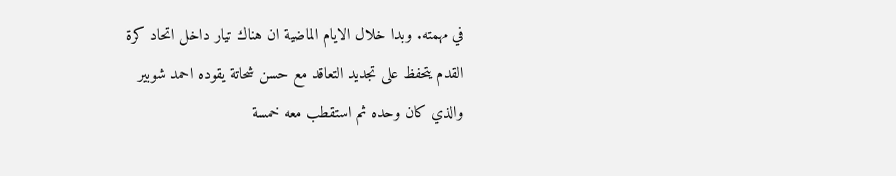في مهمته. وبدا خلال الايام الماضية ان هناك تيار داخل اتحاد كرة القدم يتحفظ على تجديد التعاقد مع حسن شحاتة يقوده احمد شوبير والذي كان وحده ثم استقطب معه خمسة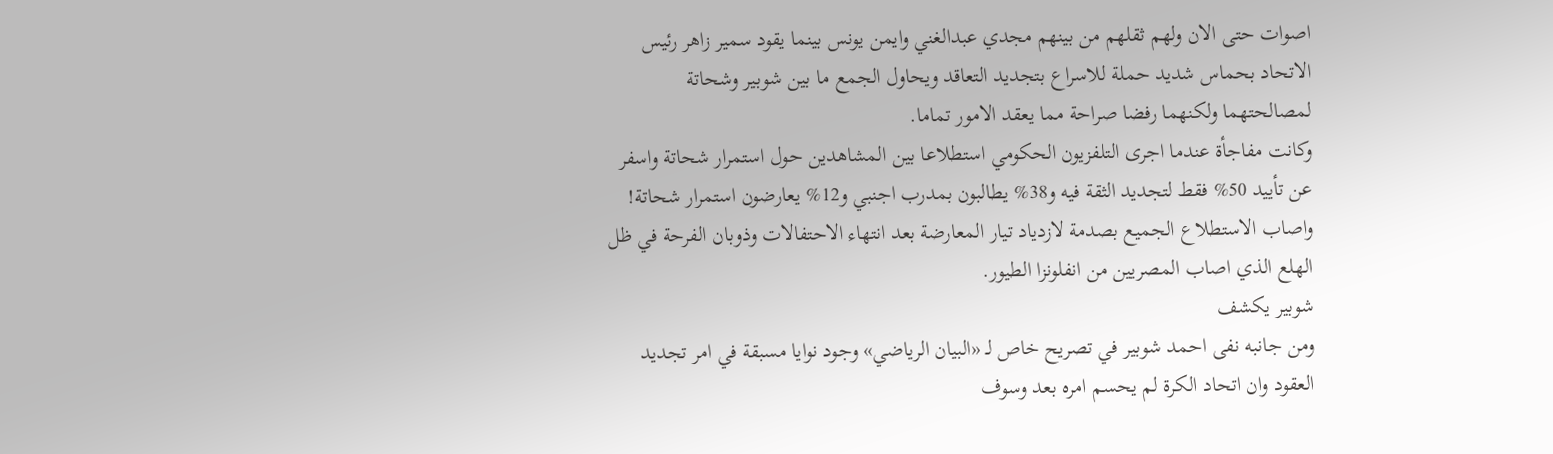اصوات حتى الان ولهم ثقلهم من بينهم مجدي عبدالغني وايمن يونس بينما يقود سمير زاهر رئيس الاتحاد بحماس شديد حملة للاسراع بتجديد التعاقد ويحاول الجمع ما بين شوبير وشحاتة لمصالحتهما ولكنهما رفضا صراحة مما يعقد الامور تماما.
وكانت مفاجأة عندما اجرى التلفزيون الحكومي استطلاعا بين المشاهدين حول استمرار شحاتة واسفر عن تأييد 50% فقط لتجديد الثقة فيه و38% يطالبون بمدرب اجنبي و12% يعارضون استمرار شحاتة! واصاب الاستطلاع الجميع بصدمة لازدياد تيار المعارضة بعد انتهاء الاحتفالات وذوبان الفرحة في ظل الهلع الذي اصاب المصريين من انفلونزا الطيور.
شوبير يكشف
ومن جانبه نفى احمد شوبير في تصريح خاص لـ «البيان الرياضي» وجود نوايا مسبقة في امر تجديد العقود وان اتحاد الكرة لم يحسم امره بعد وسوف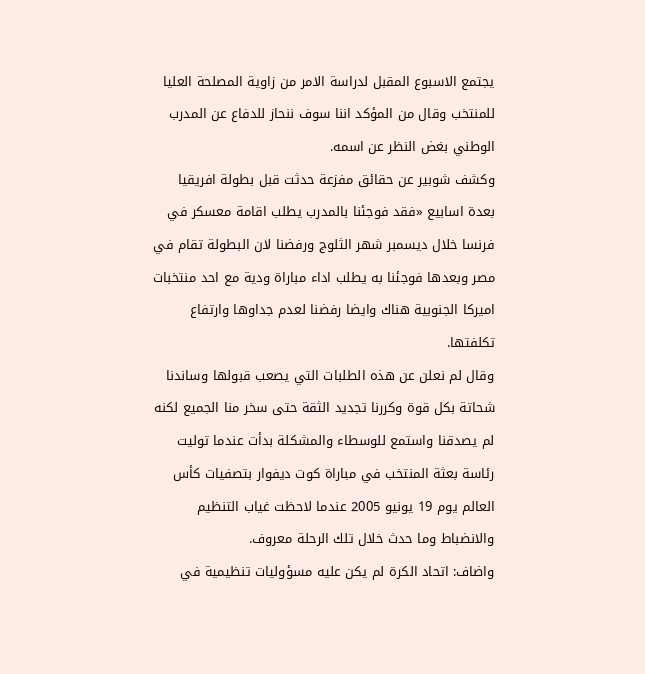يجتمع الاسبوع المقبل لدراسة الامر من زاوية المصلحة العليا للمنتخب وقال من المؤكد اننا سوف ننحاز للدفاع عن المدرب الوطني بغض النظر عن اسمه.
وكشف شوبير عن حقائق مفزعة حدثت قبل بطولة افريقيا بعدة اسابيع «فقد فوجئنا بالمدرب يطلب اقامة معسكر في فرنسا خلال ديسمبر شهر الثلوج ورفضنا لان البطولة تقام في مصر وبعدها فوجئنا به يطلب اداء مباراة ودية مع احد منتخبات اميركا الجنوبية هناك وايضا رفضنا لعدم جداوها وارتفاع تكلفتها.
وقال لم نعلن عن هذه الطلبات التي يصعب قبولها وساندنا شحاتة بكل قوة وكررنا تجديد الثقة حتى سخر منا الجميع لكنه لم يصدقنا واستمع للوسطاء والمشكلة بدأت عندما توليت رئاسة بعثة المنتخب في مباراة كوت ديفوار بتصفيات كأس العالم يوم 19 يونيو 2005 عندما لاحظت غياب التنظيم والانضباط وما حدث خلال تلك الرحلة معروف.
واضاف: اتحاد الكرة لم يكن عليه مسؤوليات تنظيمية في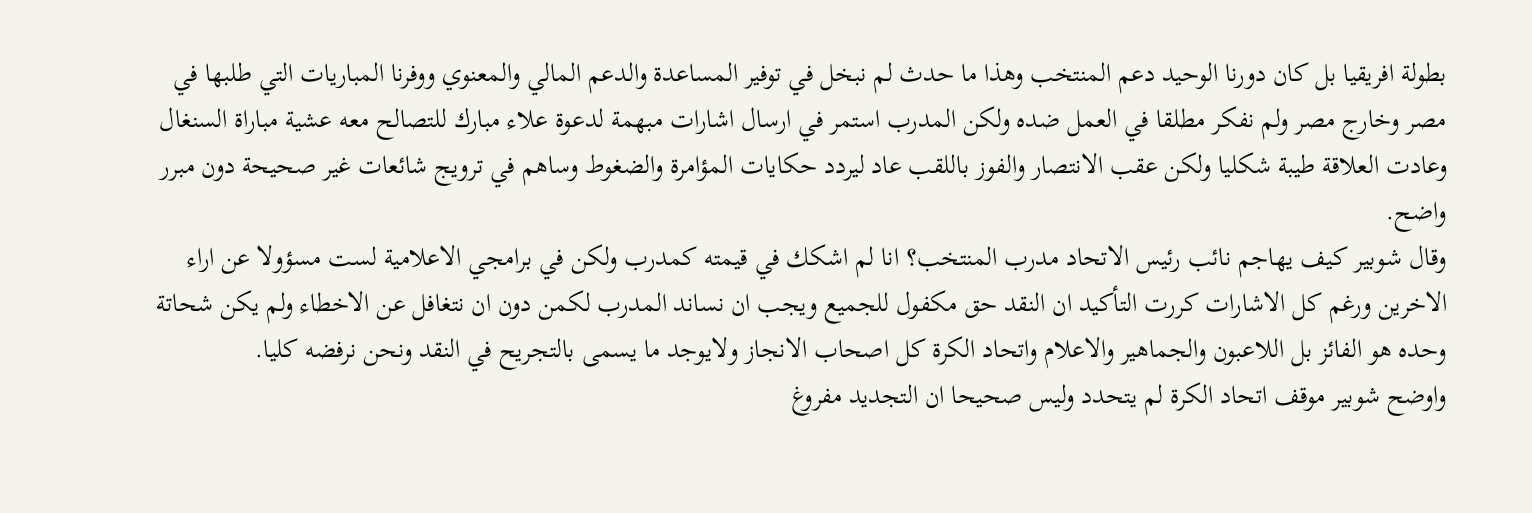بطولة افريقيا بل كان دورنا الوحيد دعم المنتخب وهذا ما حدث لم نبخل في توفير المساعدة والدعم المالي والمعنوي ووفرنا المباريات التي طلبها في مصر وخارج مصر ولم نفكر مطلقا في العمل ضده ولكن المدرب استمر في ارسال اشارات مبهمة لدعوة علاء مبارك للتصالح معه عشية مباراة السنغال وعادت العلاقة طيبة شكليا ولكن عقب الانتصار والفوز باللقب عاد ليردد حكايات المؤامرة والضغوط وساهم في ترويج شائعات غير صحيحة دون مبرر واضح.
وقال شوبير كيف يهاجم نائب رئيس الاتحاد مدرب المنتخب؟ انا لم اشكك في قيمته كمدرب ولكن في برامجي الاعلامية لست مسؤولا عن اراء الاخرين ورغم كل الاشارات كررت التأكيد ان النقد حق مكفول للجميع ويجب ان نساند المدرب لكمن دون ان نتغافل عن الاخطاء ولم يكن شحاتة وحده هو الفائز بل اللاعبون والجماهير والاعلام واتحاد الكرة كل اصحاب الانجاز ولايوجد ما يسمى بالتجريح في النقد ونحن نرفضه كليا.
واوضح شوبير موقف اتحاد الكرة لم يتحدد وليس صحيحا ان التجديد مفروغ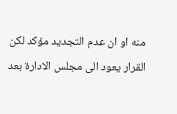منه او ان عدم التجديد مؤكد لكن القرار يعود الى مجلس الادارة بعد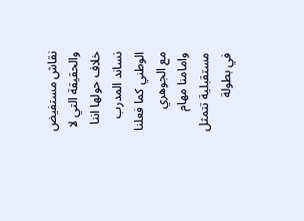نقاش مستفيض والحقيقة التي لا خلاف حولها اننا نساند المدرب الوطني كما فعلنا مع الجوهري وامامنا مهام مستقبلية تتمثل في بطولة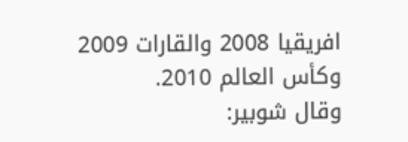افريقيا 2008 والقارات 2009 وكأس العالم 2010.
وقال شوبير: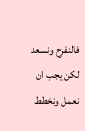فالنفرح ونسعد لكن يجب ان نعمل ونخطط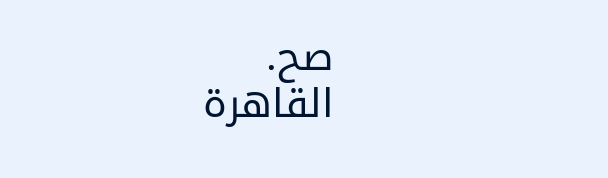صح.
القاهرة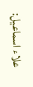علاء اسماعيل: